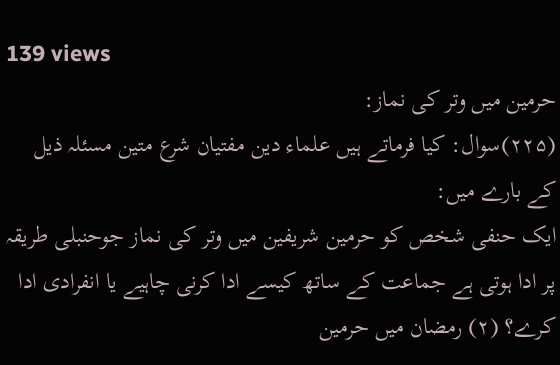139 views
حرمین میں وتر کی نماز:
(۲۲۵)سوال: کیا فرماتے ہیں علماء دین مفتیان شرع متین مسئلہ ذیل کے بارے میں:
ایک حنفی شخص کو حرمین شریفین میں وتر کی نماز جوحنبلی طریقہ پر ادا ہوتی ہے جماعت کے ساتھ کیسے ادا کرنی چاہیے یا انفرادی ادا کرے؟ (۲) رمضان میں حرمین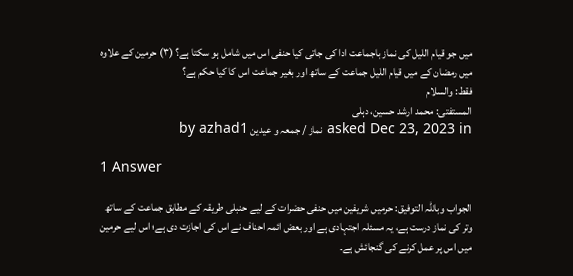میں جو قیام اللیل کی نماز باجماعت ادا کی جاتی کیا حنفی اس میں شامل ہو سکتا ہے؟ (۳) حرمین کے علاوہ میں رمضان کے میں قیام اللیل جماعت کے ساتھ اور بغیر جماعت اس کا کیا حکم ہے؟
فقط: والسلام
المستفتی: محمد ارشد حسین، دہلی
asked Dec 23, 2023 in نماز / جمعہ و عیدین by azhad1

1 Answer

الجواب وباللّٰہ التوفیق: حرمیں شریفین میں حنفی حضرات کے لیے حنبلی طریقہ کے مطابق جماعت کے ساتھ وتر کی نماز درست ہے، یہ مسئلہ اجتہادی ہے اور بعض ائمہ احناف نے اس کی اجازت دی ہے؛ اس لیے حرمین میں اس پر عمل کرنے کی گنجائش ہے۔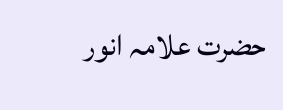حضرت علامہ انور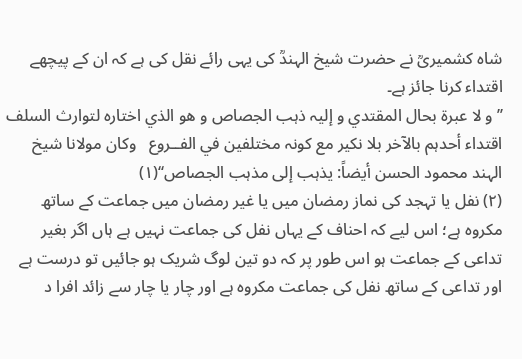شاہ کشمیریؒ نے حضرت شیخ الہندؒ کی یہی رائے نقل کی ہے کہ ان کے پیچھے اقتداء کرنا جائز ہے۔
’’و لا عبرۃ بحال المقتدي و إلیہ ذہب الجصاص و ھو الذي اختارہ لتوارث السلف اقتداء أحدہم بالآخر بلا نکیر مع کونہ مختلفین في الفــروع   وکان مولانا شیخ الہند محمود الحسن أیضاً: یذہب إلی مذہب الجصاص‘‘(۱)
(۲) نفل یا تہجد کی نماز رمضان میں یا غیر رمضان میں جماعت کے ساتھ مکروہ ہے؛ اس لیے کہ احناف کے یہاں نفل کی جماعت نہیں ہے ہاں اگر بغیر تداعی کے جماعت ہو اس طور پر کہ دو تین لوگ شریک ہو جائیں تو درست ہے اور تداعی کے ساتھ نفل کی جماعت مکروہ ہے اور چار یا چار سے زائد افرا د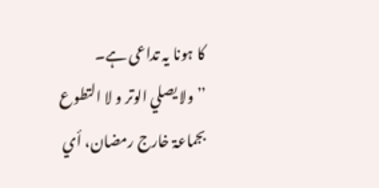کا ہونا یہ تداعی ہے۔
’’ولا یصلي الوتر و لا التطوع بجماعۃ خارج رمضان، أي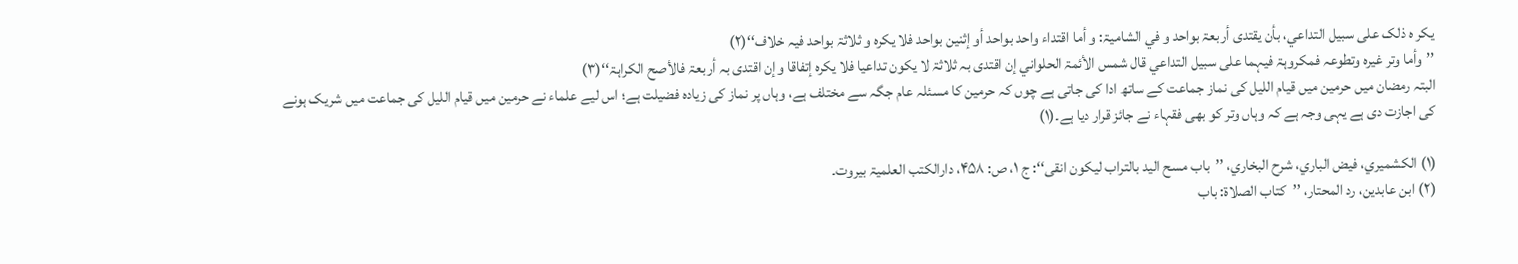یکر ہ ذلک علی سبیل التداعي، بأن یقتدی أربعۃ بواحد و في الشامیۃ: و أما اقتداء واحد بواحد أو إثنین بواحد فلا یکرہ و ثلاثۃ بواحد فیہ خلاف‘‘(۲)
’’وأما وتر غیرہ وتطوعہ فمکروہۃ فیہما علی سبیل التداعي قال شمس الأئمۃ الحلواني إن اقتدی بہ ثلاثۃ لا یکون تداعیا فلا یکرہ إتفاقا وإن اقتدی بہ أربعۃ فالأصح الکراہۃ‘‘(۳)
البتہ رمضان میں حرمین میں قیام اللیل کی نماز جماعت کے ساتھ ادا کی جاتی ہے چوں کہ حرمین کا مسئلہ عام جگہ سے مختلف ہے، وہاں پر نماز کی زیادہ فضیلت ہے؛ اس لیے علماء نے حرمین میں قیام اللیل کی جماعت میں شریک ہونے کی اجازت دی ہے یہی وجہ ہے کہ وہاں وتر کو بھی فقہاء نے جائز قرار دیا ہے۔(۱)

(۱) الکشمیري، فیض الباري، شرح البخاري، ’’باب مسح الید بالتراب لیکون انقی‘‘: ج ۱، ص: ۴۵۸، دارالکتب العلمیۃ بیروت۔
(۲) ابن عابدین، رد المحتار، ’’کتاب الصلاۃ: باب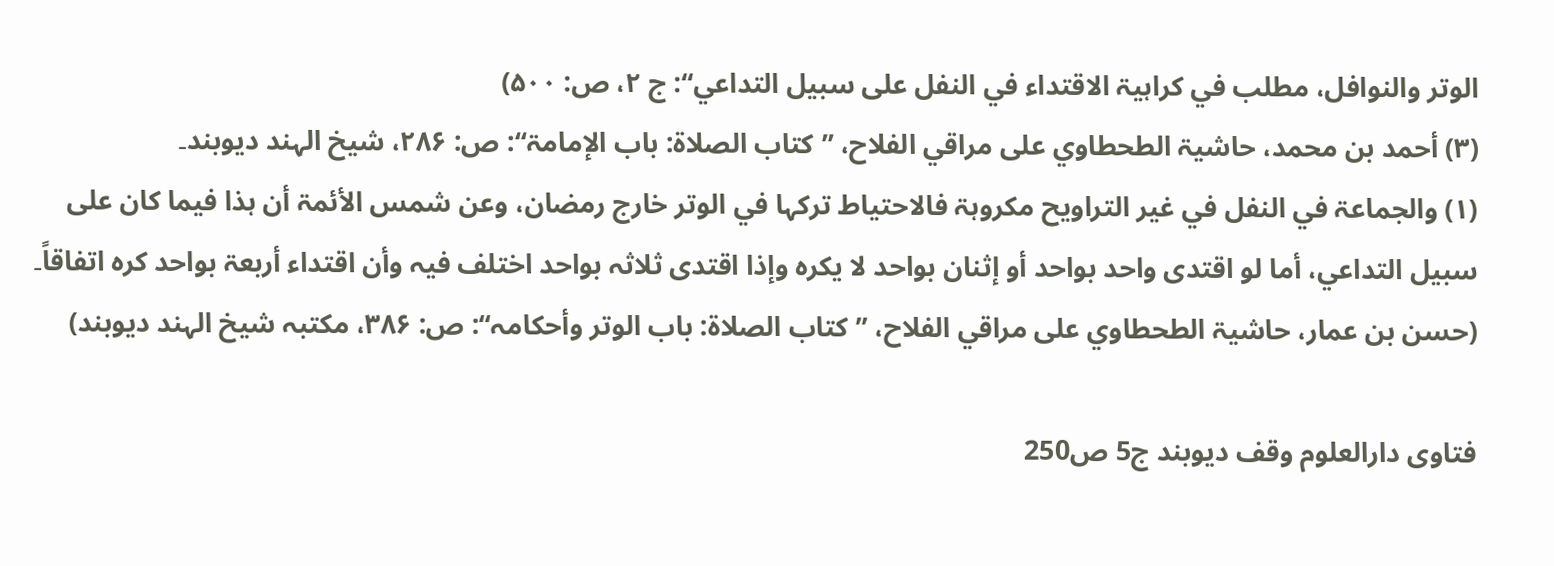الوتر والنوافل، مطلب في کراہیۃ الاقتداء في النفل علی سبیل التداعي‘‘: ج ۲، ص: ۵۰۰)
(۳) أحمد بن محمد، حاشیۃ الطحطاوي علی مراقي الفلاح، ’’کتاب الصلاۃ: باب الإمامۃ‘‘: ص: ۲۸۶، شیخ الہند دیوبند۔
(۱) والجماعۃ في النفل في غیر التراویح مکروہۃ فالاحتیاط ترکہا في الوتر خارج رمضان، وعن شمس الأئمۃ أن ہذا فیما کان علی سبیل التداعي، أما لو اقتدی واحد بواحد أو إثنان بواحد لا یکرہ وإذا اقتدی ثلاثہ بواحد اختلف فیہ وأن اقتداء أربعۃ بواحد کرہ اتفاقاً۔ (حسن بن عمار، حاشیۃ الطحطاوي علی مراقي الفلاح، ’’کتاب الصلاۃ: باب الوتر وأحکامہ‘‘: ص: ۳۸۶، مکتبہ شیخ الہند دیوبند)

فتاوی دارالعلوم وقف دیوبند ج5 ص250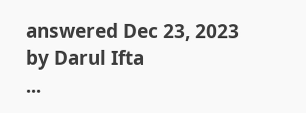answered Dec 23, 2023 by Darul Ifta
...